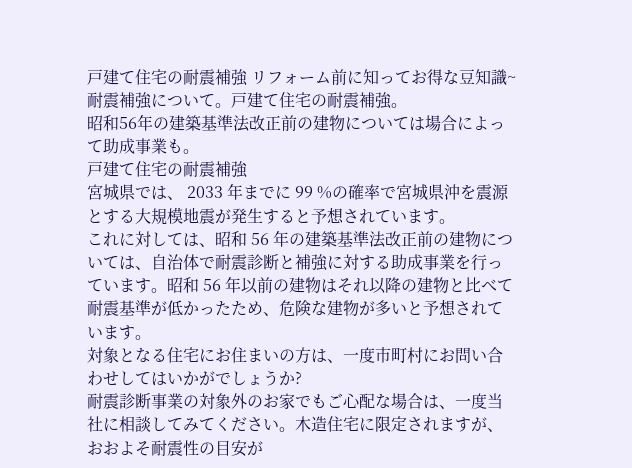戸建て住宅の耐震補強 リフォーム前に知ってお得な豆知識~耐震補強について。戸建て住宅の耐震補強。
昭和56年の建築基準法改正前の建物については場合によって助成事業も。
戸建て住宅の耐震補強
宮城県では、 2033 年までに 99 %の確率で宮城県沖を震源とする大規模地震が発生すると予想されています。
これに対しては、昭和 56 年の建築基準法改正前の建物については、自治体で耐震診断と補強に対する助成事業を行っています。昭和 56 年以前の建物はそれ以降の建物と比べて耐震基準が低かったため、危険な建物が多いと予想されています。
対象となる住宅にお住まいの方は、一度市町村にお問い合わせしてはいかがでしょうか?
耐震診断事業の対象外のお家でもご心配な場合は、一度当社に相談してみてください。木造住宅に限定されますが、おおよそ耐震性の目安が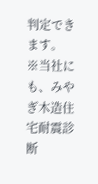判定できます。
※当社にも、みやぎ木造住宅耐震診断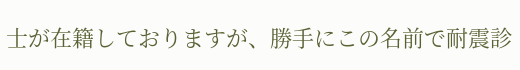士が在籍しておりますが、勝手にこの名前で耐震診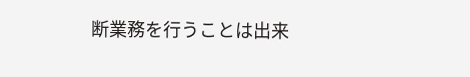断業務を行うことは出来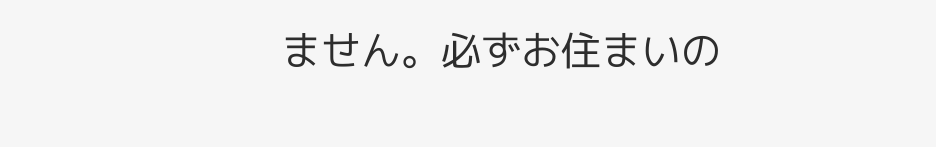ません。必ずお住まいの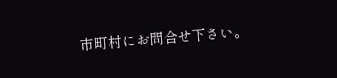市町村にお問合せ下さい。